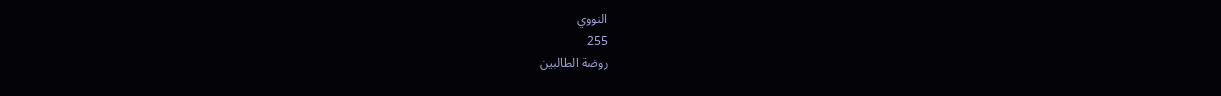النووي
255
روضة الطالبين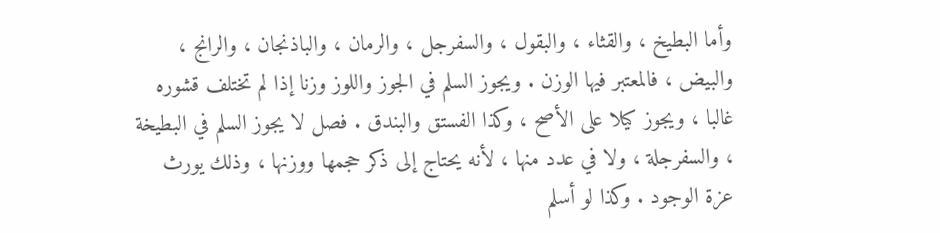وأما البطيخ ، والقثاء ، والبقول ، والسفرجل ، والرمان ، والباذنجان ، والرانج ، والبيض ، فالمعتبر فيها الوزن . ويجوز السلم في الجوز واللوز وزنا إذا لم تختلف قشوره غالبا ، ويجوز كيلا على الأصح ، وكذا الفستق والبندق . فصل لا يجوز السلم في البطيخة ، والسفرجلة ، ولا في عدد منها ، لأنه يحتاج إلى ذكر حجمها ووزنها ، وذلك يورث عزة الوجود . وكذا لو أسلم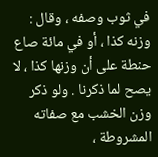في ثوب وصفه ، وقال : وزنه كذا ، أو في مائة صاع حنطة على أن وزنها كذا ، لا يصح لما ذكرنا . ولو ذكر وزن الخشب مع صفاته المشروطة ،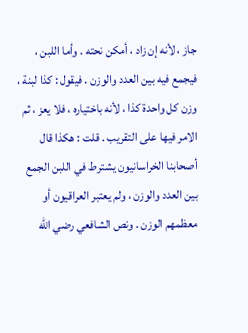جاز ، لأنه إن زاد ، أمكن نحته . وأما اللبن ، فيجمع فيه بين العدد والوزن . فيقول : كذا لبنة ، وزن كل واحدة كذا ، لأنه باختياره ، فلا يعز ، ثم الامر فيها على التقريب . قلت : هكذا قال أصحابنا الخراسانيون يشترط في اللبن الجمع بين العدد والوزن ، ولم يعتبر العراقيون أو معظمهم الوزن . ونص الشافعي رضي الله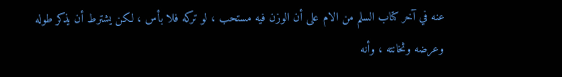عنه في آخر كتاب السلم من الام على أن الوزن فيه مستحب ، لو تركه فلا بأس ، لكن يشترط أن يذكر طوله وعرضه وثخانته ، وأنه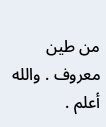من طين معروف . والله أعلم .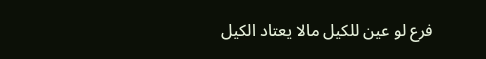فرع لو عين للكيل مالا يعتاد الكيل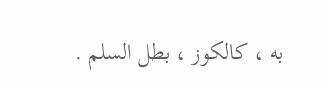به ، كالكوز ، بطل السلم .